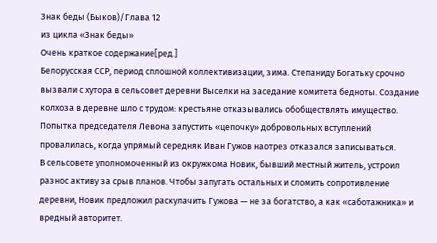Знак беды (Быков)/Глава 12
из цикла «Знак беды»
Очень краткое содержание[ред.]
Белорусская ССР, период сплошной коллективизации, зима. Степаниду Богатьку срочно вызвали с хутора в сельсовет деревни Выселки на заседание комитета бедноты. Создание колхоза в деревне шло с трудом: крестьяне отказывались обобществлять имущество. Попытка председателя Левона запустить «цепочку» добровольных вступлений провалилась, когда упрямый середняк Иван Гужов наотрез отказался записываться.
В сельсовете уполномоченный из окружкома Новик, бывший местный житель, устроил разнос активу за срыв планов. Чтобы запугать остальных и сломить сопротивление деревни, Новик предложил раскулачить Гужова — не за богатство, а как «саботажника» и вредный авторитет.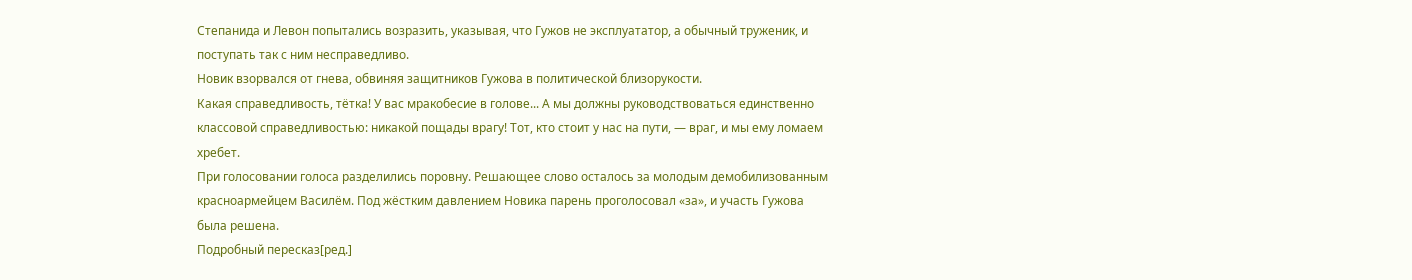Степанида и Левон попытались возразить, указывая, что Гужов не эксплуататор, а обычный труженик, и поступать так с ним несправедливо.
Новик взорвался от гнева, обвиняя защитников Гужова в политической близорукости.
Какая справедливость, тётка! У вас мракобесие в голове... А мы должны руководствоваться единственно классовой справедливостью: никакой пощады врагу! Тот, кто стоит у нас на пути, — враг, и мы ему ломаем хребет.
При голосовании голоса разделились поровну. Решающее слово осталось за молодым демобилизованным красноармейцем Василём. Под жёстким давлением Новика парень проголосовал «за», и участь Гужова была решена.
Подробный пересказ[ред.]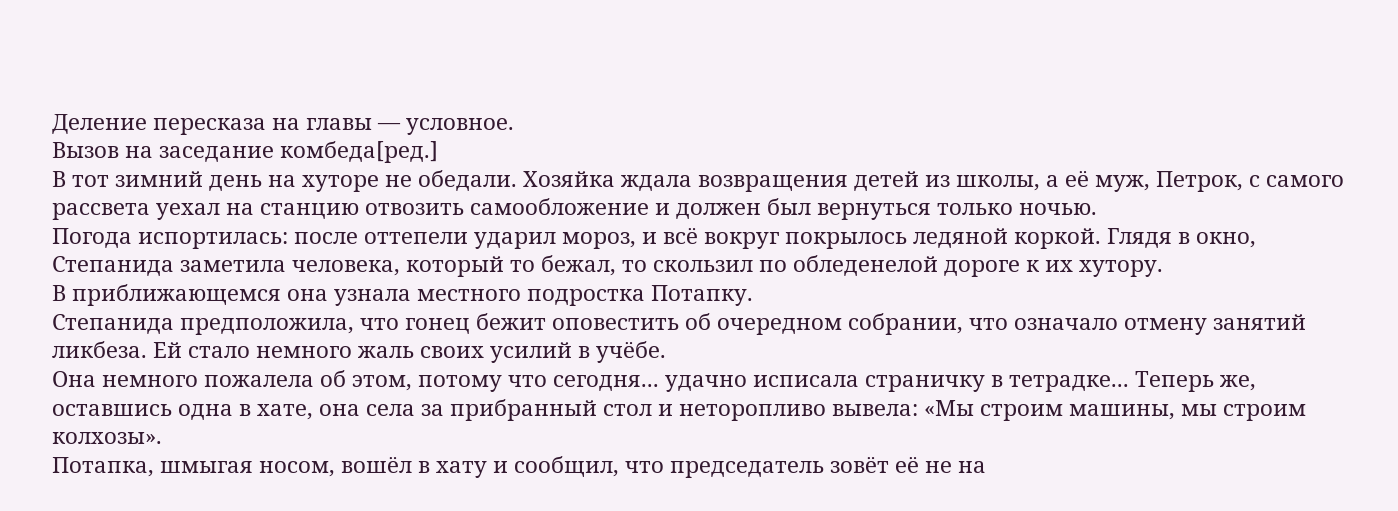Деление пересказа на главы — условное.
Вызов на заседание комбеда[ред.]
В тот зимний день на хуторе не обедали. Хозяйка ждала возвращения детей из школы, а её муж, Петрок, с самого рассвета уехал на станцию отвозить самообложение и должен был вернуться только ночью.
Погода испортилась: после оттепели ударил мороз, и всё вокруг покрылось ледяной коркой. Глядя в окно, Степанида заметила человека, который то бежал, то скользил по обледенелой дороге к их хутору.
В приближающемся она узнала местного подростка Потапку.
Степанида предположила, что гонец бежит оповестить об очередном собрании, что означало отмену занятий ликбеза. Ей стало немного жаль своих усилий в учёбе.
Она немного пожалела об этом, потому что сегодня... удачно исписала страничку в тетрадке... Теперь же, оставшись одна в хате, она села за прибранный стол и неторопливо вывела: «Мы строим машины, мы строим колхозы».
Потапка, шмыгая носом, вошёл в хату и сообщил, что председатель зовёт её не на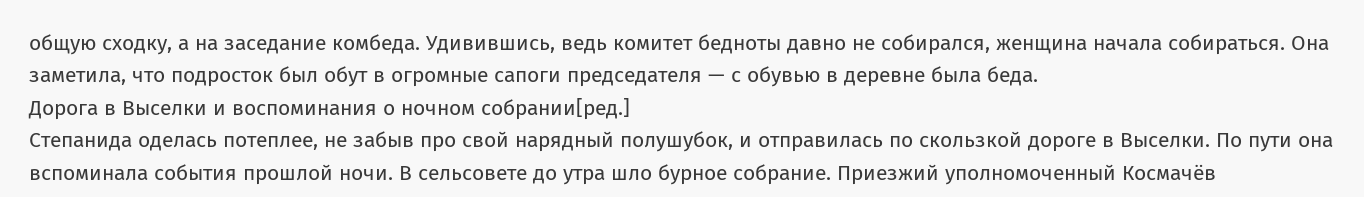общую сходку, а на заседание комбеда. Удивившись, ведь комитет бедноты давно не собирался, женщина начала собираться. Она заметила, что подросток был обут в огромные сапоги председателя — с обувью в деревне была беда.
Дорога в Выселки и воспоминания о ночном собрании[ред.]
Степанида оделась потеплее, не забыв про свой нарядный полушубок, и отправилась по скользкой дороге в Выселки. По пути она вспоминала события прошлой ночи. В сельсовете до утра шло бурное собрание. Приезжий уполномоченный Космачёв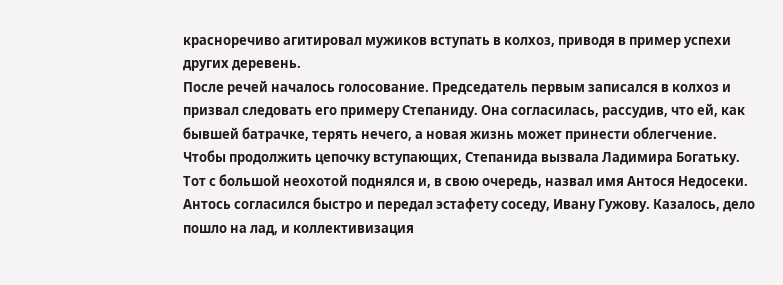красноречиво агитировал мужиков вступать в колхоз, приводя в пример успехи других деревень.
После речей началось голосование. Председатель первым записался в колхоз и призвал следовать его примеру Степаниду. Она согласилась, рассудив, что ей, как бывшей батрачке, терять нечего, а новая жизнь может принести облегчение.
Чтобы продолжить цепочку вступающих, Степанида вызвала Ладимира Богатьку.
Тот с большой неохотой поднялся и, в свою очередь, назвал имя Антося Недосеки. Антось согласился быстро и передал эстафету соседу, Ивану Гужову. Казалось, дело пошло на лад, и коллективизация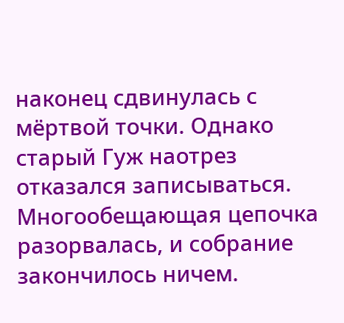наконец сдвинулась с мёртвой точки. Однако старый Гуж наотрез отказался записываться.
Многообещающая цепочка разорвалась, и собрание закончилось ничем.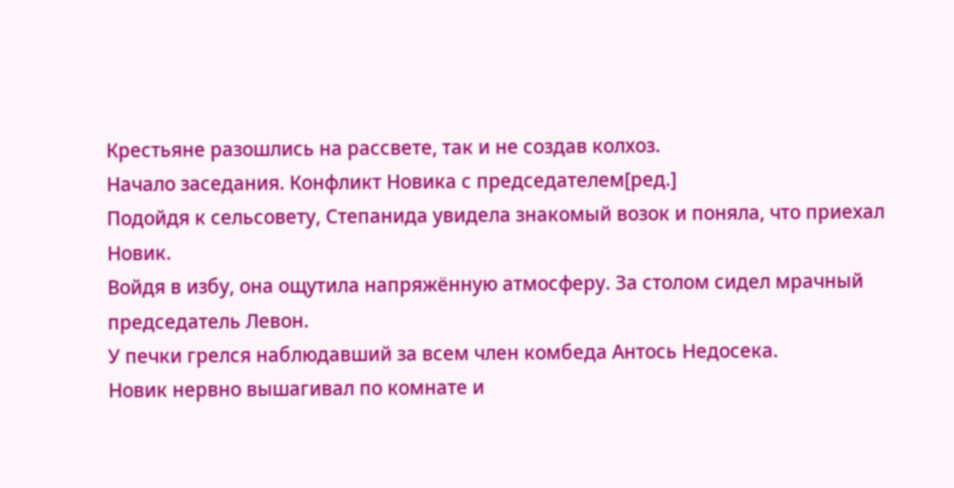Крестьяне разошлись на рассвете, так и не создав колхоз.
Начало заседания. Конфликт Новика с председателем[ред.]
Подойдя к сельсовету, Степанида увидела знакомый возок и поняла, что приехал Новик.
Войдя в избу, она ощутила напряжённую атмосферу. За столом сидел мрачный председатель Левон.
У печки грелся наблюдавший за всем член комбеда Антось Недосека.
Новик нервно вышагивал по комнате и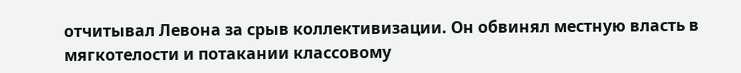отчитывал Левона за срыв коллективизации. Он обвинял местную власть в мягкотелости и потакании классовому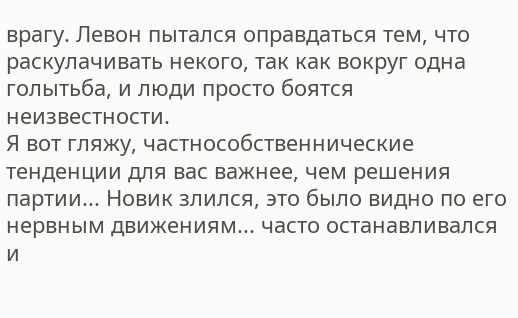врагу. Левон пытался оправдаться тем, что раскулачивать некого, так как вокруг одна голытьба, и люди просто боятся неизвестности.
Я вот гляжу, частнособственнические тенденции для вас важнее, чем решения партии... Новик злился, это было видно по его нервным движениям... часто останавливался и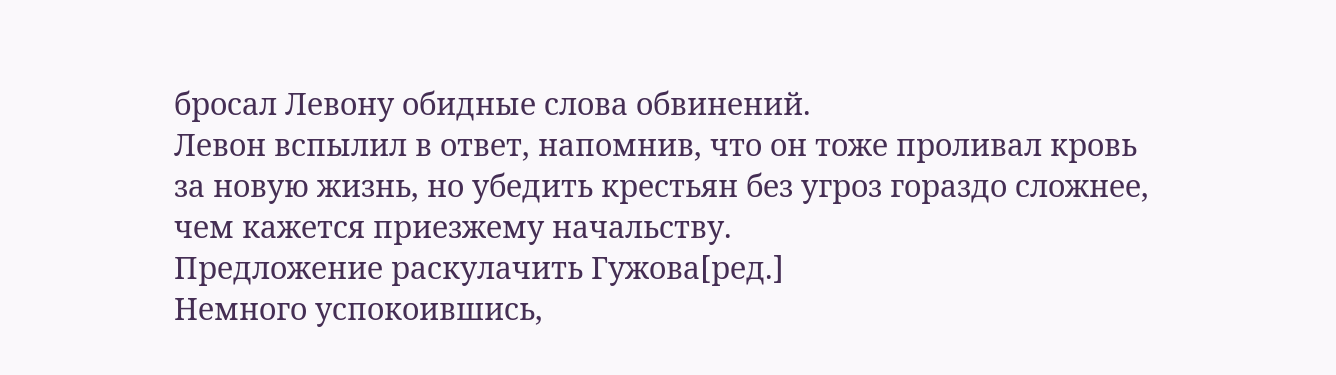бросал Левону обидные слова обвинений.
Левон вспылил в ответ, напомнив, что он тоже проливал кровь за новую жизнь, но убедить крестьян без угроз гораздо сложнее, чем кажется приезжему начальству.
Предложение раскулачить Гужова[ред.]
Немного успокоившись,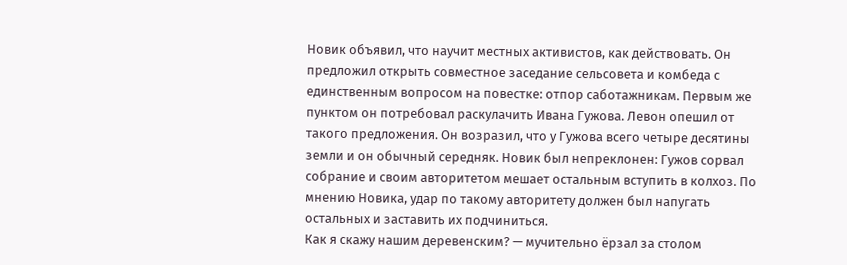Новик объявил, что научит местных активистов, как действовать. Он предложил открыть совместное заседание сельсовета и комбеда с единственным вопросом на повестке: отпор саботажникам. Первым же пунктом он потребовал раскулачить Ивана Гужова. Левон опешил от такого предложения. Он возразил, что у Гужова всего четыре десятины земли и он обычный середняк. Новик был непреклонен: Гужов сорвал собрание и своим авторитетом мешает остальным вступить в колхоз. По мнению Новика, удар по такому авторитету должен был напугать остальных и заставить их подчиниться.
Как я скажу нашим деревенским? — мучительно ёрзал за столом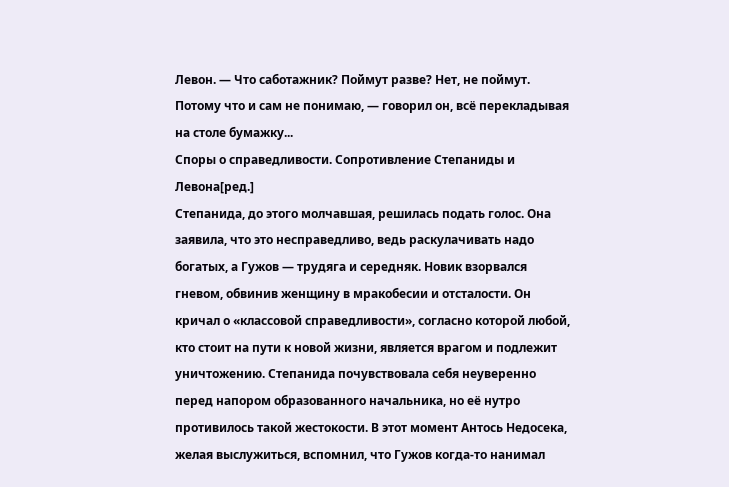Левон. — Что саботажник? Поймут разве? Нет, не поймут. Потому что и сам не понимаю, — говорил он, всё перекладывая на столе бумажку...
Споры о справедливости. Сопротивление Степаниды и Левона[ред.]
Степанида, до этого молчавшая, решилась подать голос. Она заявила, что это несправедливо, ведь раскулачивать надо богатых, а Гужов — трудяга и середняк. Новик взорвался гневом, обвинив женщину в мракобесии и отсталости. Он кричал о «классовой справедливости», согласно которой любой, кто стоит на пути к новой жизни, является врагом и подлежит уничтожению. Степанида почувствовала себя неуверенно перед напором образованного начальника, но её нутро противилось такой жестокости. В этот момент Антось Недосека, желая выслужиться, вспомнил, что Гужов когда-то нанимал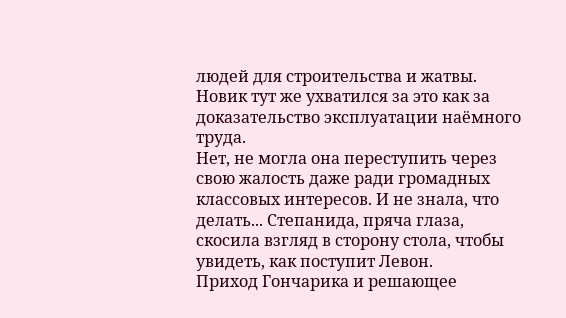людей для строительства и жатвы. Новик тут же ухватился за это как за доказательство эксплуатации наёмного труда.
Нет, не могла она переступить через свою жалость даже ради громадных классовых интересов. И не знала, что делать... Степанида, пряча глаза, скосила взгляд в сторону стола, чтобы увидеть, как поступит Левон.
Приход Гончарика и решающее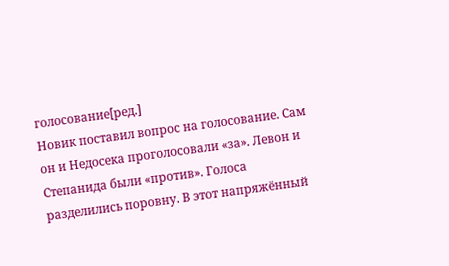голосование[ред.]
Новик поставил вопрос на голосование. Сам он и Недосека проголосовали «за». Левон и Степанида были «против». Голоса разделились поровну. В этот напряжённый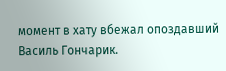момент в хату вбежал опоздавший Василь Гончарик.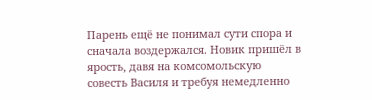Парень ещё не понимал сути спора и сначала воздержался. Новик пришёл в ярость, давя на комсомольскую совесть Василя и требуя немедленно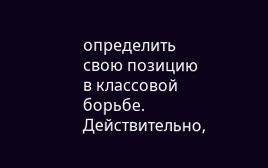определить свою позицию в классовой борьбе.
Действительно,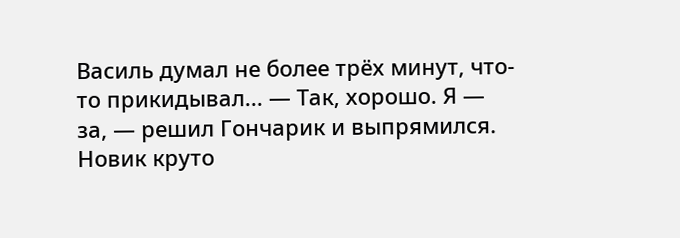Василь думал не более трёх минут, что-то прикидывал... — Так, хорошо. Я — за, — решил Гончарик и выпрямился. Новик круто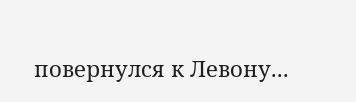повернулся к Левону...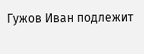Гужов Иван подлежит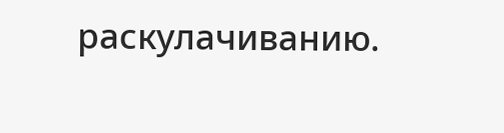раскулачиванию.